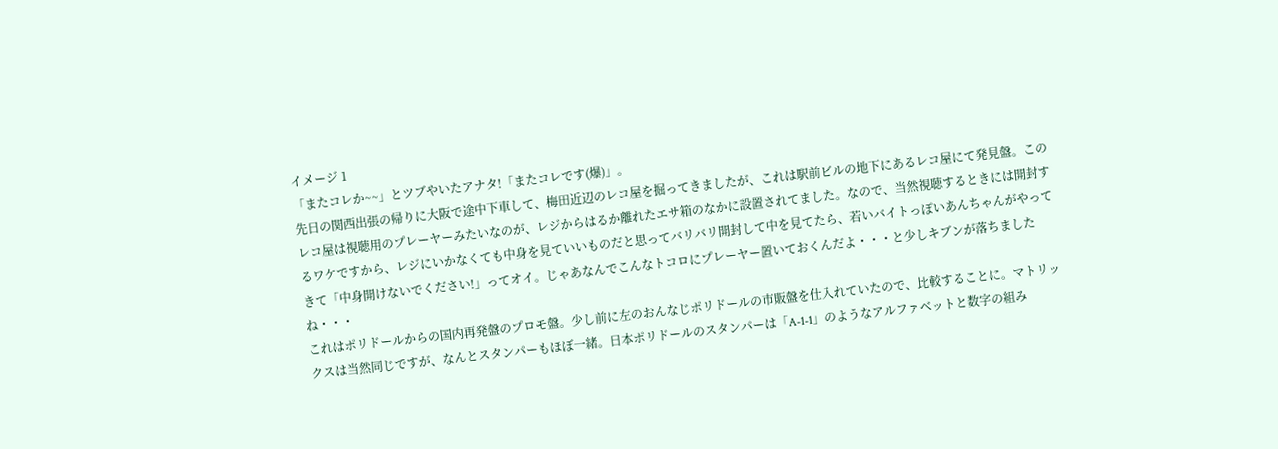イメージ 1
「またコレか~~」とツブやいたアナタ!「またコレです(爆)」。
先日の関西出張の帰りに大阪で途中下車して、梅田近辺のレコ屋を掘ってきましたが、これは駅前ビルの地下にあるレコ屋にて発見盤。このレコ屋は視聴用のプレーヤーみたいなのが、レジからはるか離れたエサ箱のなかに設置されてました。なので、当然視聴するときには開封するワケですから、レジにいかなくても中身を見ていいものだと思ってバリバリ開封して中を見てたら、若いバイトっぽいあんちゃんがやってきて「中身開けないでください!」ってオイ。じゃあなんでこんなトコロにプレーヤー置いておくんだよ・・・と少しキブンが落ちましたね・・・
これはポリドールからの国内再発盤のプロモ盤。少し前に左のおんなじポリドールの市販盤を仕入れていたので、比較することに。マトリックスは当然同じですが、なんとスタンパーもほぼ一緒。日本ポリドールのスタンパーは「A-1-1」のようなアルファベットと数字の組み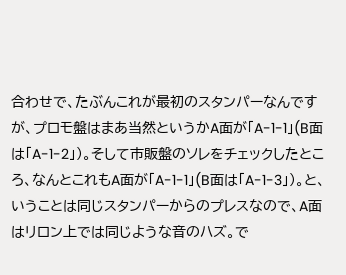合わせで、たぶんこれが最初のスタンパーなんですが、プロモ盤はまあ当然というかA面が「A-1-1」(B面は「A-1-2」)。そして市販盤のソレをチェックしたところ、なんとこれもA面が「A-1-1」(B面は「A-1-3」)。と、いうことは同じスタンパーからのプレスなので、A面はリロン上では同じような音のハズ。で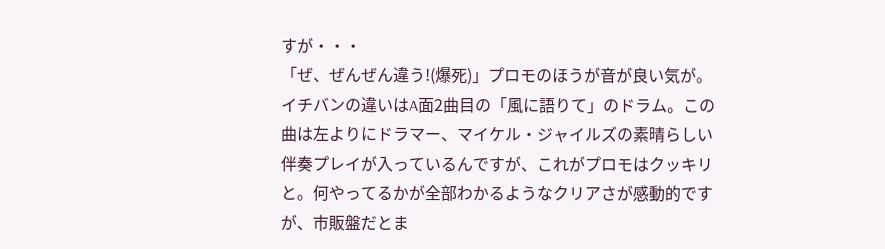すが・・・
「ぜ、ぜんぜん違う!(爆死)」プロモのほうが音が良い気が。イチバンの違いはA面2曲目の「風に語りて」のドラム。この曲は左よりにドラマー、マイケル・ジャイルズの素晴らしい伴奏プレイが入っているんですが、これがプロモはクッキリと。何やってるかが全部わかるようなクリアさが感動的ですが、市販盤だとま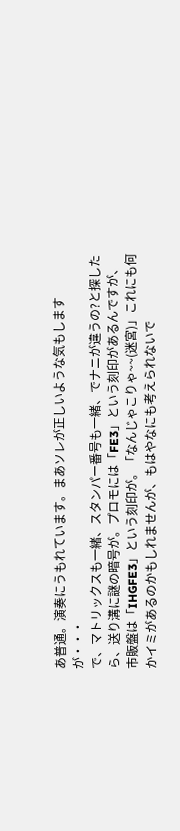あ普通。演奏にうもれています。まあソレが正しいような気もしますが・・・
で、マトリックスも一緒、スタンパー番号も一緒、でナニが違うの?と探したら、送り溝に謎の暗号が。プロモには「FE3」という刻印があるんですが、市販盤は「IHGFE3」という刻印が。「なんじゃこりゃ~~(迷宮)」これにも何かイミがあるのかもしれませんが、もはやなにも考えられないで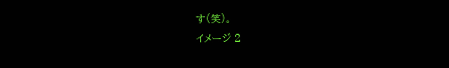す(笑)。
イメージ 2